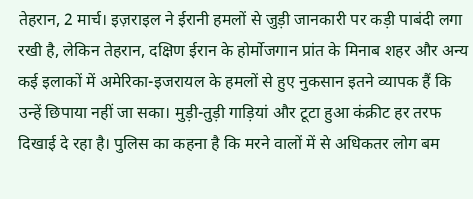तेहरान, 2 मार्च। इज़राइल ने ईरानी हमलों से जुड़ी जानकारी पर कड़ी पाबंदी लगा रखी है, लेकिन तेहरान, दक्षिण ईरान के होर्मोजगान प्रांत के मिनाब शहर और अन्य कई इलाकों में अमेरिका-इजरायल के हमलों से हुए नुकसान इतने व्यापक हैं कि उन्हें छिपाया नहीं जा सका। मुड़ी-तुड़ी गाड़ियां और टूटा हुआ कंक्रीट हर तरफ दिखाई दे रहा है। पुलिस का कहना है कि मरने वालों में से अधिकतर लोग बम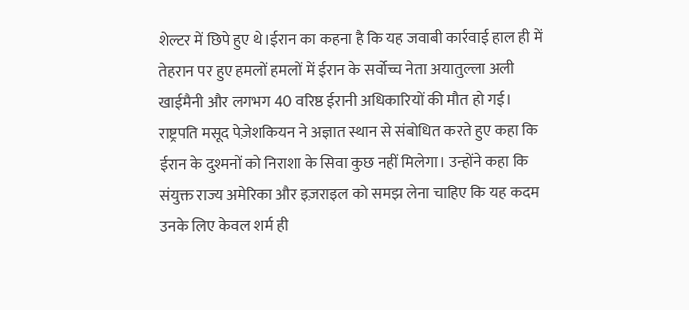शेल्टर में छिपे हुए थे।ईरान का कहना है कि यह जवाबी कार्रवाई हाल ही में तेहरान पर हुए हमलों हमलों में ईरान के सर्वोच्च नेता अयातुल्ला अली खाईमैनी और लगभग 40 वरिष्ठ ईरानी अधिकारियों की मौत हो गई।
राष्ट्रपति मसूद पेज़ेशकियन ने अज्ञात स्थान से संबोधित करते हुए कहा कि ईरान के दुश्मनों को निराशा के सिवा कुछ नहीं मिलेगा। उन्होंने कहा कि संयुक्त राज्य अमेरिका और इज़राइल को समझ लेना चाहिए कि यह कदम उनके लिए केवल शर्म ही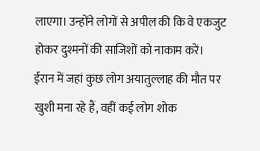लाएगा। उन्होंने लोगों से अपील की कि वे एकजुट होकर दुश्मनों की साजिशों को नाकाम करें।
ईरान में जहां कुछ लोग अयातुल्लाह की मौत पर खुशी मना रहे हैं, वहीं कई लोग शोक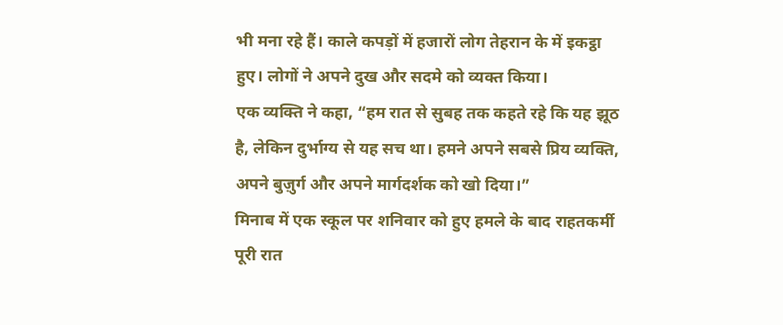भी मना रहे हैं। काले कपड़ों में हजारों लोग तेहरान के में इकट्ठा हुए। लोगों ने अपने दुख और सदमे को व्यक्त किया।
एक व्यक्ति ने कहा, “हम रात से सुबह तक कहते रहे कि यह झूठ है, लेकिन दुर्भाग्य से यह सच था। हमने अपने सबसे प्रिय व्यक्ति, अपने बुज़ुर्ग और अपने मार्गदर्शक को खो दिया।”
मिनाब में एक स्कूल पर शनिवार को हुए हमले के बाद राहतकर्मी पूरी रात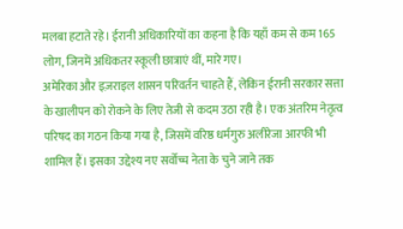मलबा हटाते रहे। ईरानी अधिकारियों का कहना है कि यहाँ कम से कम 165 लोग, जिनमें अधिकतर स्कूली छात्राएं थीं, मारे गए।
अमेरिका और इज़राइल शासन परिवर्तन चाहते हैं, लेकिन ईरानी सरकार सत्ता के खालीपन को रोकने के लिए तेजी से कदम उठा रही है। एक अंतरिम नेतृत्व परिषद का गठन किया गया है, जिसमें वरिष्ठ धर्मगुरु अलीरेजा आरफी भी शामिल हैं। इसका उद्देश्य नए सर्वोच्च नेता के चुने जाने तक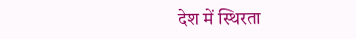देश में स्थिरता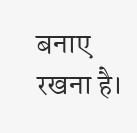बनाए रखना है।